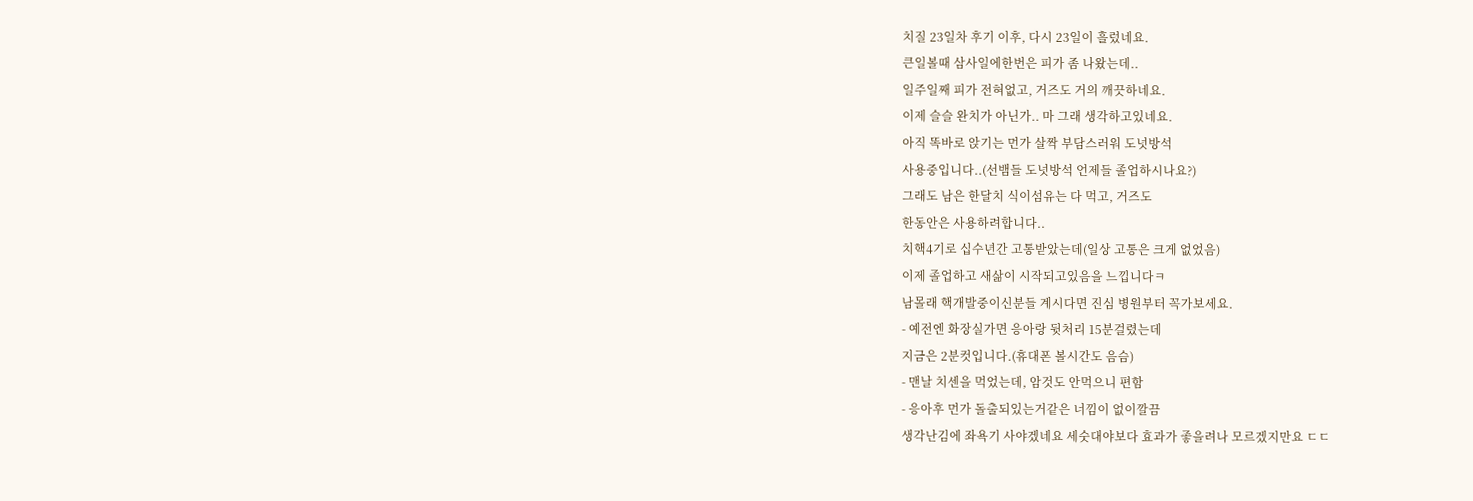치질 23일차 후기 이후, 다시 23일이 흘렀네요.
큰일볼때 삼사일에한번은 피가 좀 나왔는데..
일주일째 피가 전혀없고, 거즈도 거의 깨끗하네요.
이제 슬슬 완치가 아닌가.. 마 그래 생각하고있네요.
아직 똑바로 앉기는 먼가 살짝 부담스러워 도넛방석
사용중입니다..(선뱀들 도넛방석 언제들 졸업하시나요?)
그래도 남은 한달치 식이섬유는 다 먹고, 거즈도
한동안은 사용하려합니다..
치핵4기로 십수년간 고통받았는데(일상 고통은 크게 없었음)
이제 졸업하고 새삶이 시작되고있음을 느낍니다ㅋ
남몰래 핵개발중이신분들 계시다면 진심 병원부터 꼭가보세요.
- 예전엔 화장실가면 응아랑 뒷처리 15분걸렸는데
지금은 2분컷입니다.(휴대폰 볼시간도 음슴)
- 맨날 치센을 먹었는데, 암것도 안먹으니 편함
- 응아후 먼가 돌출되있는거같은 너낌이 없이깔끔
생각난김에 좌욕기 사야겠네요 세숫대야보다 효과가 좋을려나 모르겠지만요 ㄷㄷ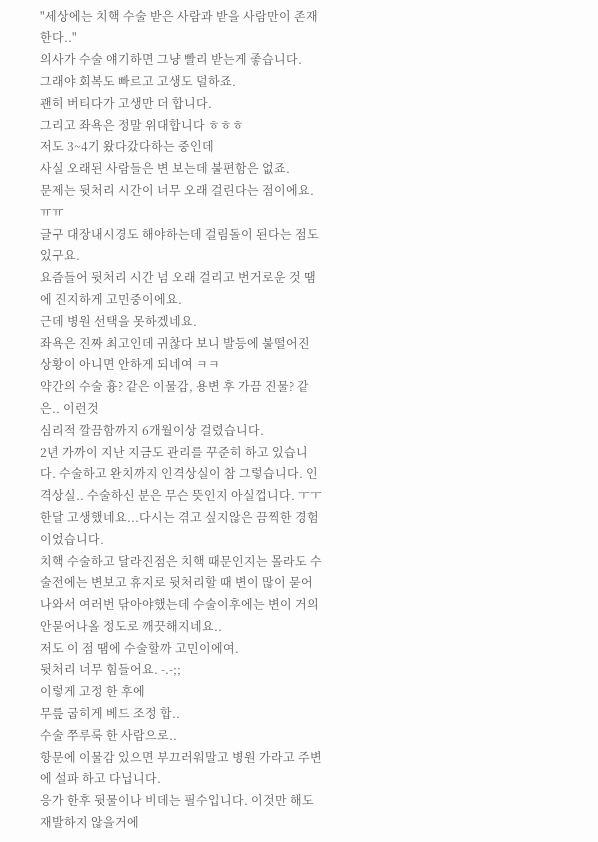"세상에는 치핵 수술 받은 사람과 받을 사람만이 존재한다.."
의사가 수술 얘기하면 그냥 빨리 받는게 좋습니다.
그래야 회복도 빠르고 고생도 덜하죠.
괜히 버티다가 고생만 더 합니다.
그리고 좌욕은 정말 위대합니다 ㅎㅎㅎ
저도 3~4기 왔다갔다하는 중인데
사실 오래된 사람들은 변 보는데 불편함은 없죠.
문제는 뒷처리 시간이 너무 오래 걸린다는 점이에요. ㅠㅠ
글구 대장내시경도 해야하는데 걸림돌이 된다는 점도 있구요.
요즘들어 뒷처리 시간 넘 오래 걸리고 번거로운 것 땜에 진지하게 고민중이에요.
근데 병원 선택을 못하겠네요.
좌욕은 진짜 최고인데 귀찮다 보니 발등에 불떨어진 상황이 아니면 안하게 되네여 ㅋㅋ
약간의 수술 흉? 같은 이물감, 용변 후 가끔 진물? 같은.. 이런것
심리적 깔끔함까지 6개월이상 걸렸습니다.
2년 가까이 지난 지금도 관리를 꾸준히 하고 있습니다. 수술하고 완치까지 인격상실이 참 그렇습니다. 인격상실.. 수술하신 분은 무슨 뜻인지 아실껍니다. ㅜㅜ
한달 고생했네요...다시는 겪고 싶지않은 끔찍한 경험이었습니다.
치핵 수술하고 달라진점은 치핵 때문인지는 몰라도 수술전에는 변보고 휴지로 뒷처리할 때 변이 많이 묻어나와서 여러번 닦아야했는데 수술이후에는 변이 거의 안묻어나올 정도로 깨끗해지네요..
저도 이 점 땜에 수술할까 고민이에여.
뒷처리 너무 힘들어요. -.-;;
이렇게 고정 한 후에
무릎 굽히게 베드 조정 합..
수술 쭈루룩 한 사람으로..
항문에 이물감 있으면 부끄러워말고 병원 가라고 주변에 설파 하고 다닙니다.
응가 한후 뒷물이나 비데는 필수입니다. 이것만 해도 재발하지 않을거에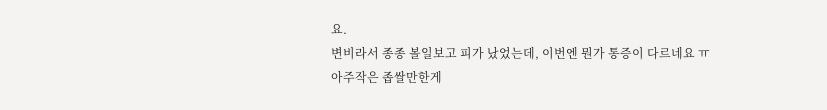요.
변비라서 종종 볼일보고 피가 났었는데, 이번엔 뭔가 통증이 다르네요 ㅠ
아주작은 좁쌀만한게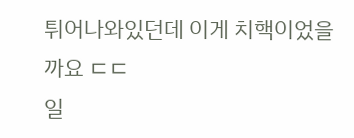튀어나와있던데 이게 치핵이었을까요 ㄷㄷ
일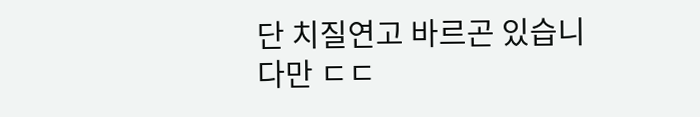단 치질연고 바르곤 있습니다만 ㄷㄷ